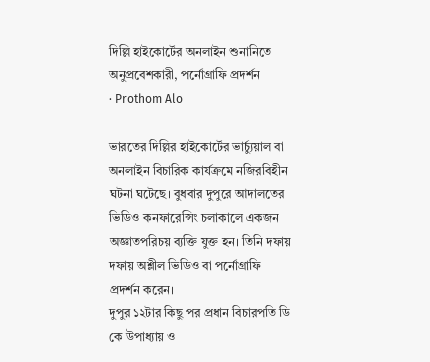দিল্লি হাইকোর্টের অনলাইন শুনানিতে অনুপ্রবেশকারী, পর্নোগ্রাফি প্রদর্শন
· Prothom Alo

ভারতের দিল্লির হাইকোর্টের ভার্চ্যুয়াল বা অনলাইন বিচারিক কার্যক্রমে নজিরবিহীন ঘটনা ঘটেছে। বুধবার দুপুরে আদালতের ভিডিও কনফারেন্সিং চলাকালে একজন অজ্ঞাতপরিচয় ব্যক্তি যুক্ত হন। তিনি দফায় দফায় অশ্লীল ভিডিও বা পর্নোগ্রাফি প্রদর্শন করেন।
দুপুর ১২টার কিছু পর প্রধান বিচারপতি ডি কে উপাধ্যায় ও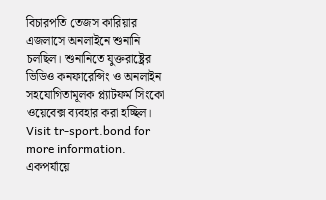বিচারপতি তেজস কারিয়ার এজলাসে অনলাইনে শুনানি চলছিল। শুনানিতে যুক্তরাষ্ট্রের ভিডিও কনফারেন্সিং ও অনলাইন সহযোগিতামূলক প্ল্যাটফর্ম সিংকো ওয়েবেক্স ব্যবহার করা হচ্ছিল।
Visit tr-sport.bond for more information.
একপর্যায়ে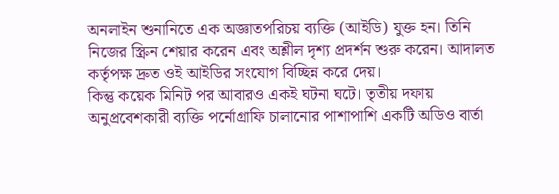অনলাইন শুনানিতে এক অজ্ঞাতপরিচয় ব্যক্তি (আইডি) যুক্ত হন। তিনি নিজের স্ক্রিন শেয়ার করেন এবং অশ্লীল দৃশ্য প্রদর্শন শুরু করেন। আদালত কর্তৃপক্ষ দ্রুত ওই আইডির সংযোগ বিচ্ছিন্ন করে দেয়।
কিন্তু কয়েক মিনিট পর আবারও একই ঘটনা ঘটে। তৃতীয় দফায় অনুপ্রবেশকারী ব্যক্তি পর্নোগ্রাফি চালানোর পাশাপাশি একটি অডিও বার্তা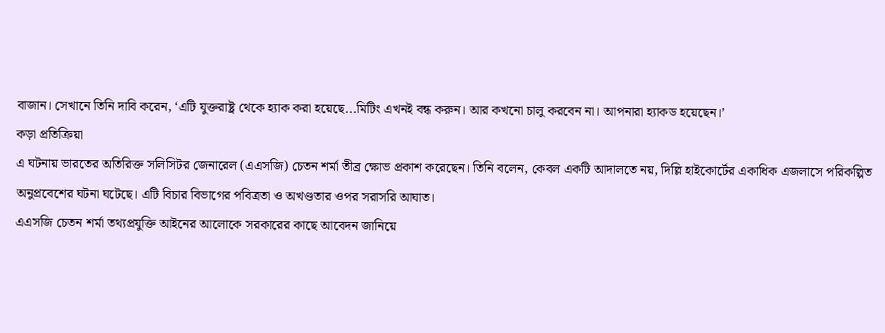বাজান। সেখানে তিনি দাবি করেন, ‘এটি যুক্তরাষ্ট্র থেকে হ্যাক করা হয়েছে...মিটিং এখনই বন্ধ করুন। আর কখনো চালু করবেন না। আপনারা হ্যাকড হয়েছেন।’
কড়া প্রতিক্রিয়া
এ ঘটনায় ভারতের অতিরিক্ত সলিসিটর জেনারেল (এএসজি) চেতন শর্মা তীব্র ক্ষোভ প্রকাশ করেছেন। তিনি বলেন, কেবল একটি আদালতে নয়, দিল্লি হাইকোর্টের একাধিক এজলাসে পরিকল্পিত অনুপ্রবেশের ঘটনা ঘটেছে। এটি বিচার বিভাগের পবিত্রতা ও অখণ্ডতার ওপর সরাসরি আঘাত।
এএসজি চেতন শর্মা তথ্যপ্রযুক্তি আইনের আলোকে সরকারের কাছে আবেদন জানিয়ে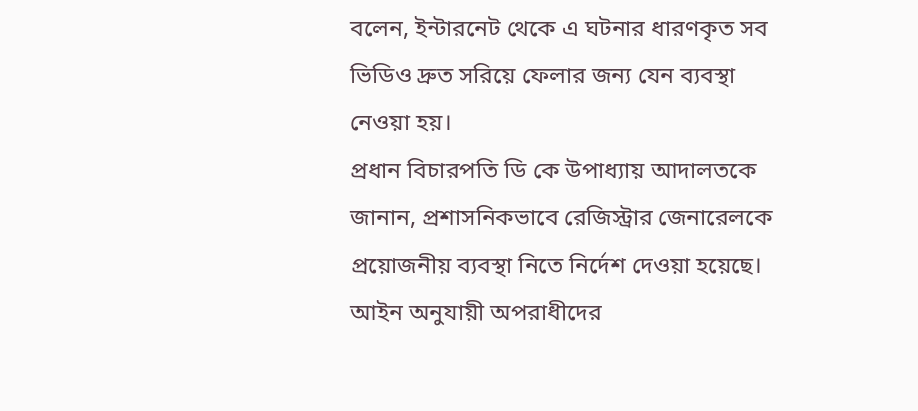বলেন, ইন্টারনেট থেকে এ ঘটনার ধারণকৃত সব ভিডিও দ্রুত সরিয়ে ফেলার জন্য যেন ব্যবস্থা নেওয়া হয়।
প্রধান বিচারপতি ডি কে উপাধ্যায় আদালতকে জানান, প্রশাসনিকভাবে রেজিস্ট্রার জেনারেলকে প্রয়োজনীয় ব্যবস্থা নিতে নির্দেশ দেওয়া হয়েছে। আইন অনুযায়ী অপরাধীদের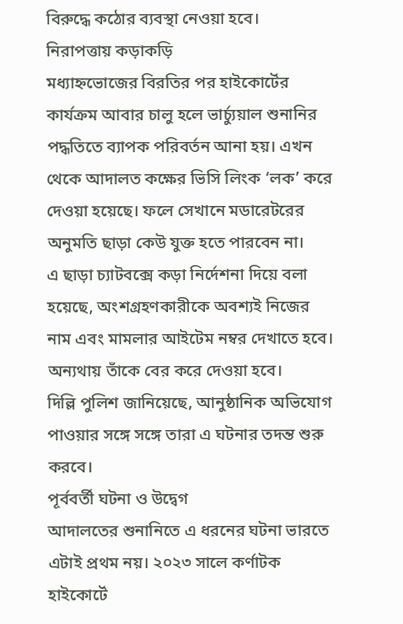বিরুদ্ধে কঠোর ব্যবস্থা নেওয়া হবে।
নিরাপত্তায় কড়াকড়ি
মধ্যাহ্নভোজের বিরতির পর হাইকোর্টের কার্যক্রম আবার চালু হলে ভার্চ্যুয়াল শুনানির পদ্ধতিতে ব্যাপক পরিবর্তন আনা হয়। এখন থেকে আদালত কক্ষের ভিসি লিংক ‘লক’ করে দেওয়া হয়েছে। ফলে সেখানে মডারেটরের অনুমতি ছাড়া কেউ যুক্ত হতে পারবেন না।
এ ছাড়া চ্যাটবক্সে কড়া নির্দেশনা দিয়ে বলা হয়েছে, অংশগ্রহণকারীকে অবশ্যই নিজের নাম এবং মামলার আইটেম নম্বর দেখাতে হবে। অন্যথায় তাঁকে বের করে দেওয়া হবে।
দিল্লি পুলিশ জানিয়েছে, আনুষ্ঠানিক অভিযোগ পাওয়ার সঙ্গে সঙ্গে তারা এ ঘটনার তদন্ত শুরু করবে।
পূর্ববর্তী ঘটনা ও উদ্বেগ
আদালতের শুনানিতে এ ধরনের ঘটনা ভারতে এটাই প্রথম নয়। ২০২৩ সালে কর্ণাটক হাইকোর্টে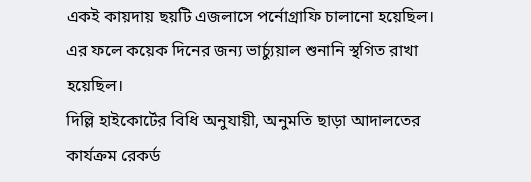একই কায়দায় ছয়টি এজলাসে পর্নোগ্রাফি চালানো হয়েছিল। এর ফলে কয়েক দিনের জন্য ভার্চ্যুয়াল শুনানি স্থগিত রাখা হয়েছিল।
দিল্লি হাইকোর্টের বিধি অনুযায়ী, অনুমতি ছাড়া আদালতের কার্যক্রম রেকর্ড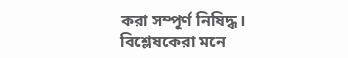করা সম্পূর্ণ নিষিদ্ধ।
বিশ্লেষকেরা মনে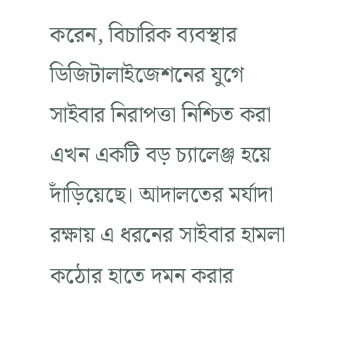করেন, বিচারিক ব্যবস্থার ডিজিটালাইজেশনের যুগে সাইবার নিরাপত্তা নিশ্চিত করা এখন একটি বড় চ্যালেঞ্জ হয়ে দাঁড়িয়েছে। আদালতের মর্যাদা রক্ষায় এ ধরনের সাইবার হামলা কঠোর হাতে দমন করার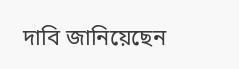দাবি জানিয়েছেন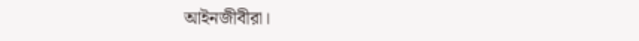আইনজীবীরা।